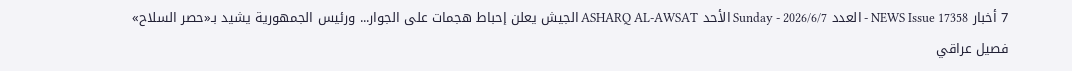7 أخبار NEWS Issue 17358 - العدد Sunday - 2026/6/7 الأحد ASHARQ AL-AWSAT الجيش يعلن إحباط هجمات على الجوار... ورئيس الجمهورية يشيد بـ«حصر السلاح» فصيل عراقي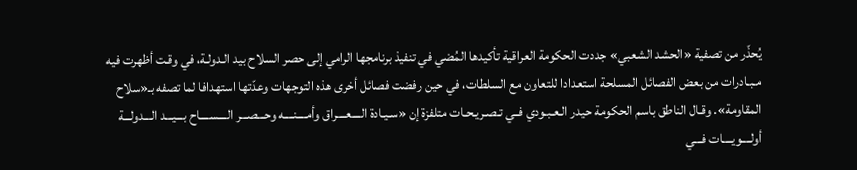يُحذّر من تصفية «الحشد الشعبي» جددت الحكومة العراقية تأكيدها المُضي في تنفيذ برنامجها الرامي إلى حصر السلاح بيد الـدولـة، في وقـت أظهرت فيه مـبـادرات من بعض الفصائل المسلحة استعدادا للتعاون مع السلطات، في حين رفضت فصائل أخرى هذه التوجهات وعدّتها استهدافا لما تصفه بـ«سلاح المقاومة». وقـال الناطق باسم الحكومة حيدر الـعـبـودي فــي تـصـريـحـات متلفزة إن «سـيـادة الــــعــــراق وأمــــنــــه وحـــصـــر الــــســــاح بـــيـــد الـــدولـــة أولــــويــــات فـــي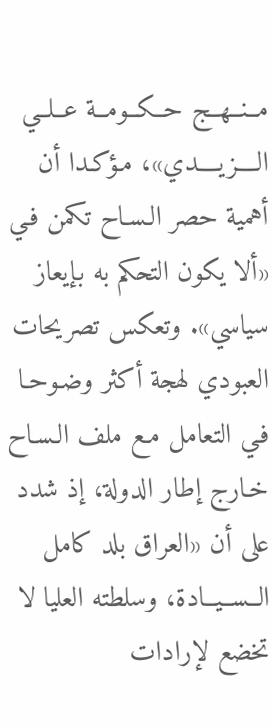مــنــهــج حــكــومــة عــلــي الــــزيــــدي»، مـؤكـدا أن أهمية حصر الـسـاح تكمن فـي «ألا يكون التحكم به بإيعاز سياسي». وتعكس تصريحات العبودي لهجة أكثر وضـوحـا فـي التعامل مـع ملف الـسـاح خـارج إطار الدولة، إذ شدد على أن «العراق بلد كامل الــســيــادة، وسلطته العليا لا تخضع لإرادات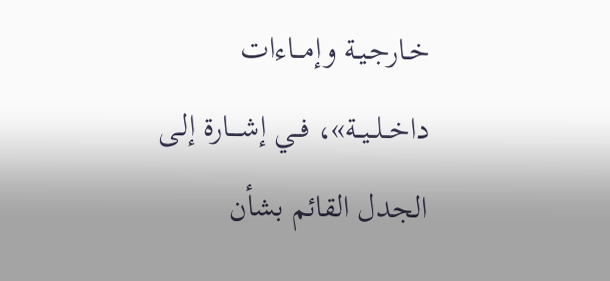خـارجـيـة وإمـــاءات داخــلــيــة»، فــي إشــــارة إلـى الجدل القائم بشأن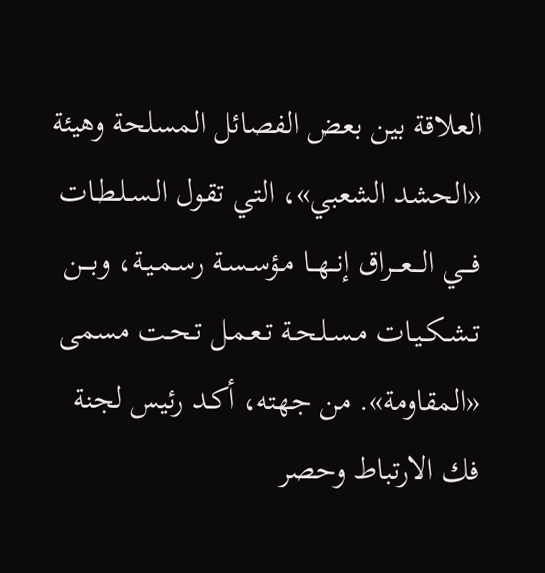العلاقة بين بعض الفصائل المسلحة وهيئة «الحشد الشعبي»، التي تقول الـسـلـطـات فـــي الـــعـــراق إنــهــا مـؤسـسـة رسـمـيـة، وبـــن تـشـكـيـات مـسـلـحـة تـعـمـل تـحـت مسمى «المقاومة». من جهته، أكـد رئيس لجنة فك الارتباط وحصر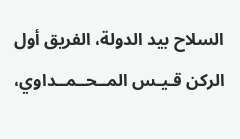السلاح بيد الدولة، الفريق أول الركن قـيـس المــحــمــداوي،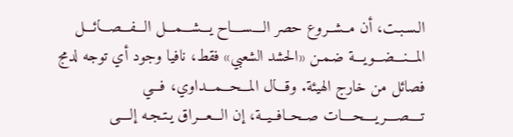الـسـبـت، أن مــشــروع حصر الــــســــاح يـــشـــمـــل الـــفـــصـــائـــل المـــنـــضـــويـــة ضـمـن «الحشد الشعبي» فقط، نافيا وجود أي توجه لدمج فصائل من خارج الهيئة. وقـــال المـــحـــمـــداوي، فـــي تــــصــــريــــحــــات صــحــافــيــة، إن الـــعـــراق يـتـجـه إلــــى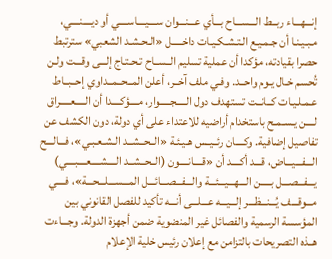إنـــهـــاء ربــط الـــســـاح بـــأي عـــنـــوان ســــيــــاســــي أو ديــــنــــي، مـبـيـنـا أن جـمـيـع الـتـشـكـيـات داخـــــل «الـحـشـد الشعبي» سترتبط حصرا بقيادته، مؤكدا أن عملية تسليم الــســاح تـحـتـاج إلـــى وقـــت ولـن تُحسم خـال يـوم واحــد. وفـي ملف آخــر، أعلن المــحــمــداوي إحــبــاط عـمـلـيـات كــانــت تستهدف دول الـــــجـــــوار، مــــؤكــــدا أن الـــــعـــــراق لــــن يـسـمـح باستخدام أراضيه للاعتداء على أي دولة، دون الكشف عن تفاصيل إضافية. وكــــان رئــيــس هـيـئـة «الــحــشــد الـشـعـبـي»، فـــالـــح الـــفـــيـــاض، قـــد أكــــد أن «قــــانــــون (الــحــشــد الــــشــــعــــبــــي) يـــفـــصـــل بـــــن الـــهـــيـــئـــة والـــفـــصـــائـــل المـــســـلـــحـــة»، فــــي مـــوقـــف يُـــنـــظـــر إلـــيـــه عـــلـــى أنـــه تأكيد للفصل القانوني بين المؤسسة الرسمية والفصائل غير المنضوية ضمن أجهزة الدولة. وجـــاءت هــذه التصريحات بالتزامن مع إعلان رئيس خلية الإعلام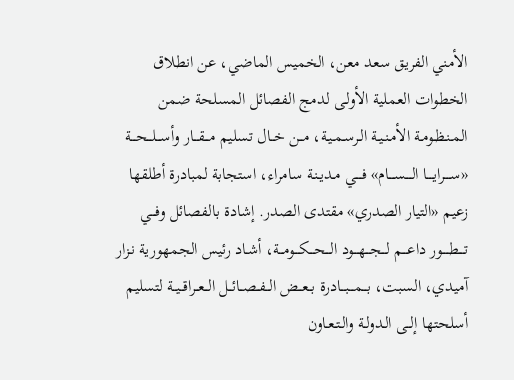الأمني الفريق سعد معن، الخميس الماضي، عن انطلاق الخطوات العملية الأولـى لدمج الفصائل المسلحة ضمن المـنـظـومـة الأمـنـيـة الـرسـمـيـة، مــن خــال تسليم مـــقـــار وأســـلـــحـــة «ســــرايــــا الــــســــام» فــــي مـديـنـة سامراء، استجابة لمبادرة أطلقها زعيم «التيار الصدري» مقتدى الصدر. إشادة بالفصائل وفـــي تــــطــــور داعـــم لـــجـــهـــود الـــحـــكـــومـــة، أشـاد رئيس الجمهورية نـزار آميدي، السبت، بـــمـــبـــادرة بــعــض الــفــصــائــل الــعــراقــيــة لتسليم أسلحتها إلــى الـدولـة والـتـعـاون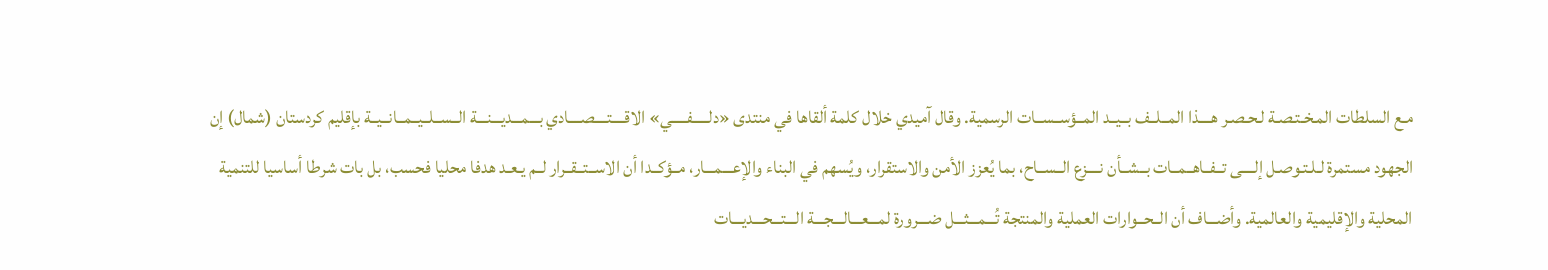مـع السلطات المـخـتـصـة لـحـصـر هــــذا المــلــف بــيــد المــؤســســات الرسمية. وقال آميدي خلال كلمة ألقاها في منتدى «دلـــــفـــــي» الاقــــتــــصــــادي بـــمـــديـــنـــة الــســلــيــمــانــيــة بإقليم كردستان (شمال) إن الجهود مستمرة لـلـتـوصـل إلــــى تــفــاهــمــات بــشــأن نــــزع الــســاح، بما يُعزز الأمن والاستقرار، ويُسهم في البناء والإعـــمـــار، مــؤكــدا أن الاســتــقــرار لــم يـعـد هدفا محليا فحسب، بل بات شرطا أساسيا للتنمية المحلية والإقليمية والعالمية. وأضـــاف أن الــحــوارات العملية والمنتجة تُـــمـــثـــل ضـــرورة لمـــعـــالـــجـــة الـــتـــحـــديـــات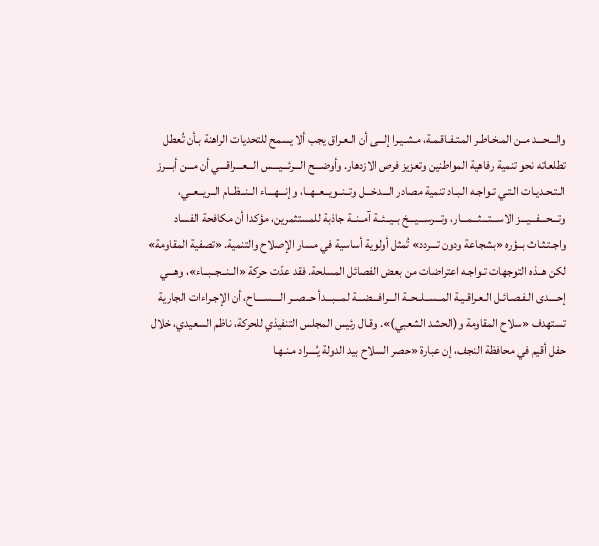والـــحـــد مــن المـخـاطـر المـتـفـاقـمـة، مـشـيـرا إلـــى أن الـعـراق يجب ألا يسمح للتحديات الراهنة بـأن تُعطل تطلعاته نحو تنمية رفاهية المواطنين وتعزيز فرص الازدهار. وأوضـــح الـــرئـــيـــس الـــعـــراقـــي أن مـــن أبـــرز الـتـحـديـات الـتـي تـواجـه الـبـاد تنمية مصادر الـــدخـــل وتــنــويــعــهــا، وإنـــهـــاء الــنــظــام الــريــعــي، وتـــحـــفـــيـــز الاســـتـــثـــمـــار، وتـــرســـيـــخ بــيــئــة آمــنــة جاذبة للمستثمرين، مؤكدا أن مكافحة الفساد واجـتـثـاث بــؤره «بشجاعة ودون تـــردد» تُمثل أولوية أساسية في مسار الإصلاح والتنمية. «تصفية المقاومة» لكن هــذه التوجهات تـواجـه اعتراضات من بعض الفصائل المسلحة. فقد عدّت حركة «الــنــجــبــاء»، وهـــي إحــــدى الـفـصـائـل الـعـراقـيـة المــســلــحــة الـــرافـــضـــة لمـــبـــدأ حــصــر الــــســــاح، أن الإجـراءات الجارية تستهدف «سلاح المقاومة و(الحشد الشعبي)». وقـال رئيس المجلس التنفيذي للحركة، ناظم السعيدي، خلال حفل أقيم في محافظة النجف، إن عبارة «حصر السلاح بيد الدولة يُــــراد مـنـهـا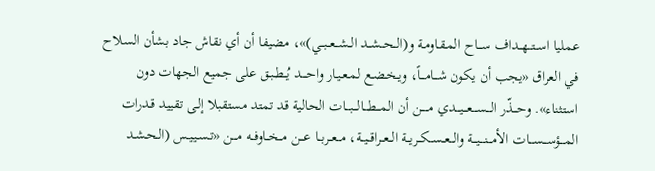عمليا اســتــهــداف ســـاح المـقـاومـة و(الــحــشــد الــشــعــبــي)»، مضيفا أن أي نقاش جاد بشأن السلاح في العراق «يجب أن يكون شـــامـــاً، ويـخـضـع لمـعـيـار واحــــد يُــطـبـق على جميع الجهات دون استثناء». وحـــذّر الـــســـعـــيـــدي مـــــن أن المـــطـــالـــبـــات الحالية قد تمتد مستقبلا إلـى تقييد قـدرات المـــؤســـســـات الأمـــنـــيـــة والــعــســكــريــة الــعــراقــيــة، مــعــربــا عـــن مــخــاوفــه مـــن «تـسـيـيـس (الـحـشـد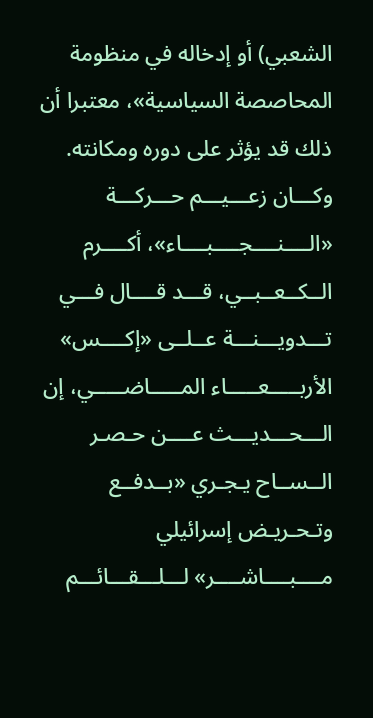الشعبي) أو إدخاله في منظومة المحاصصة السياسية»، معتبرا أن ذلك قد يؤثر على دوره ومكانته. وكـــان زعـــيـــم حـــركـــة «الــــنــــجــــبــــاء»، أكــــرم الــكــعــبــي، قـــد قــــال فـــي تـــدويـــنـــة عــلــى «إكــــس» الأربـــــعـــــاء المـــــاضـــــي، إن الـــحـــديـــث عــــن حـصـر الــســاح يـجـري «بــدفــع وتـحـريـض إسرائيلي مــــبــــاشــــر» لـــلـــقـــائـــم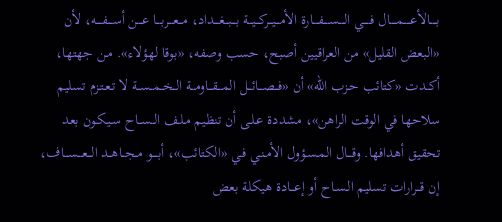بـــــالأعـــــمـــــال فـــــي الــــســــفــــارة الأمـــيـــركـــيـــة بـــبـــغـــداد، مـــعـــربـــا عــــن أســــفــــه، لأن «البعض القليل» من العراقيين أصبح، حسب وصفه، «بوقا لهؤلاء». مـن جهتها، أكــدت «كتائب حـزب الله» أن «فـــصـــائـــل المـــقـــاومـــة الــخــمــســة لا تـعـتـزم تسليم سلاحها في الوقت الراهن»، مشددة عـلـى أن تنظيم مـلـف الــســاح سـيـكـون بعد تحقيق أهدافها. وقـــال المـسـؤول الأمـنـي فـي «الكتائب»، أبــــو مــجــاهــد الـــعـــســـاف، إن قـــرارات تسليم الـسـاح أو إعـــادة هيكلة بعض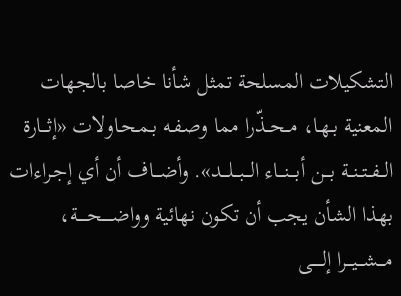التشكيلات المسلحة تمثل شأنا خاصا بالجهات المعنية بـهـا، مــحــذّرا مما وصـفـه بـمـحـاولات «إثـــارة الــفــتــنــة بـــن أبـــنـــاء الـــبـــلـــد». وأضـــاف أن أي إجـراءات بهذا الشأن يجب أن تكون نهائية وواضـــــحـــــة، مـــشـــيـــرا إلـــــى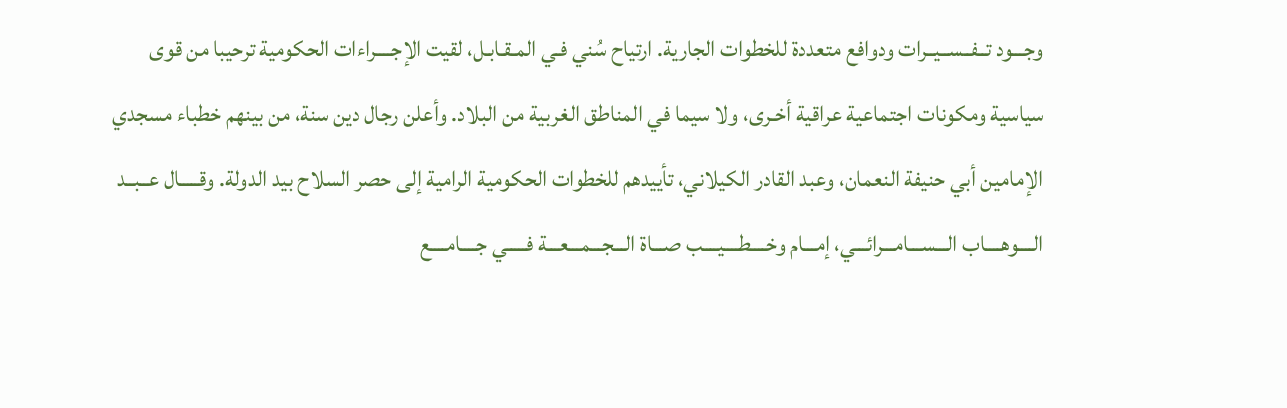وجـــود تــفــســيــرات ودوافع متعددة للخطوات الجارية. ارتياح سُني فـي المـقـابـل، لقيت الإجــــراءات الحكومية ترحيبا من قوى سياسية ومكونات اجتماعية عراقية أخـرى، ولا سيما في المناطق الغربية من البلاد. وأعلن رجال دين سنة، من بينهم خطباء مسجدي الإمامين أبي حنيفة النعمان، وعبد القادر الكيلاني، تأييدهم للخطوات الحكومية الرامية إلى حصر السلاح بيد الدولة. وقـــــال عــبــد الــــوهــــاب الـــســـامـــرائـــي، إمـــام وخــــطــــيــــب صـــاة الـــجـــمـــعـــة فـــــي جــــامــــع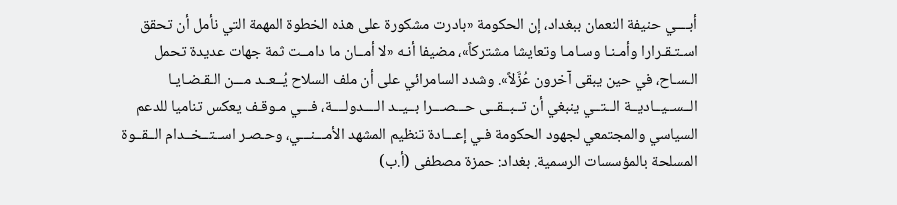أبــــي حنيفة النعمان ببغداد، إن الحكومة «بادرت مشكورة على هذه الخطوة المهمة التي نأمل أن تحقق اسـتـقـرارا وأمـنـا وسـامـا وتعايشا مشتركاً»، مضيفا أنـه «لا أمــان ما دامــت ثمة جهات عديدة تحمل الـسـاح، في حين يبقى آخرون عُزَّلاً». وشدد السامرائي على أن ملف السلاح يُــعــد مـــن الـقـضـايـا الــســيــاديــة الــتــي ينبغي أن تــبــقــى حـــصـــرا بــيــد الــــدولــــة، فـــي مـوقـف يعكس تناميا للدعم السياسي والمجتمعي لجهود الحكومة فـي إعـــادة تنظيم المشهد الأمـــنـــي، وحـصـر اســتــخــدام الــقــوة المسلحة بالمؤسسات الرسمية. بغداد: حمزة مصطفى (أ.ب)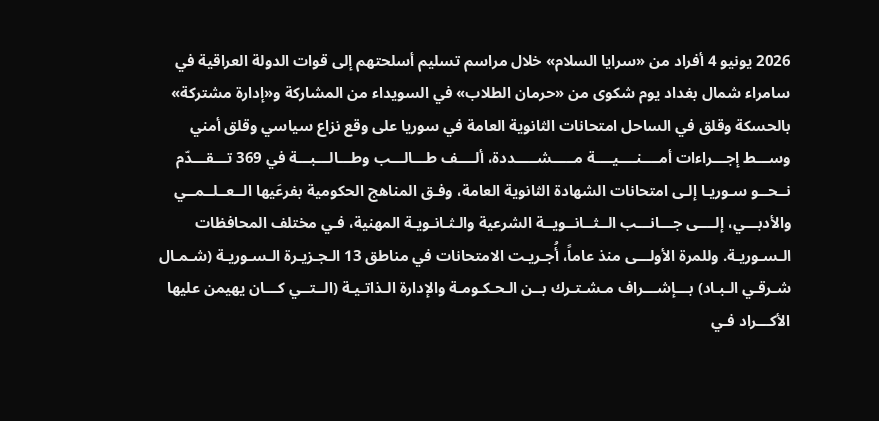2026 يونيو 4 أفراد من «سرايا السلام» خلال مراسم تسليم أسلحتهم إلى قوات الدولة العراقية في سامراء شمال بغداد يوم شكوى من «حرمان الطلاب» في السويداء من المشاركة و«إدارة مشتركة» بالحسكة وقلق في الساحل امتحانات الثانوية العامة في سوريا على وقع نزاع سياسي وقلق أمني وســـط إجـــراءات أمــــنــــيــــة مـــــشـــــددة، ألــــف طـــالـــب وطـــالـــبـــة في 369 تـــقـــدّم نــحــو سـوريـا إلـى امتحانات الشهادة الثانوية العامة، وفـق المناهج الحكومية بفرعَيها الــعــلــمــي والأدبـــي، إلــــى جـــانـــب الــثــانــويــة الشرعية والـثـانـويـة المهنية، فـي مختلف المحافظات الـسـوريـة. وللمرة الأولـــى منذ عاماً، أُجـريـت الامتحانات في مناطق 13 الـجـزيـرة الـسـوريـة (شـمـال شـرقـي الـبـاد) بـــإشـــراف مـشـتـرك بــن الـحـكـومـة والإدارة الـذاتـيـة (الــتــي كـــان يهيمن عليها الأكـــراد فـي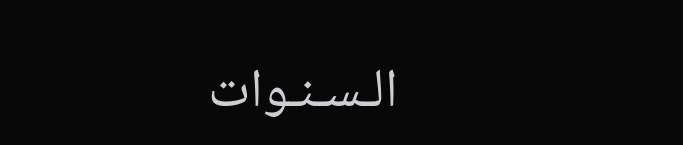الـسـنـوات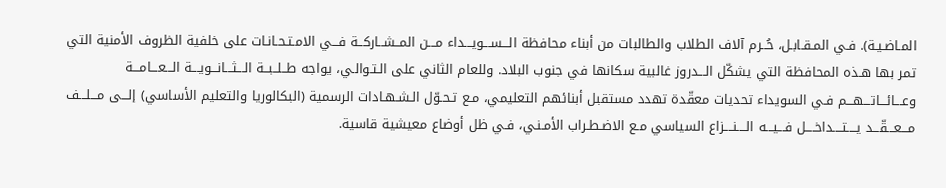المـاضـيـة). فـي المـقـابـل، حُــرم آلاف الطلاب والطالبات من أبناء محافظة الـــســـويـــداء مـــن المــشــاركــة فـــي الامـتـحـانـات على خلفية الظروف الأمنية التي تمر بها هـذه المحافظة التي يشكّل الـــدروز غالبية سكانها في جنوب البلاد. وللعام الثاني على الـتـوالـي، يواجه طــلــبــة الـــثـــانـــويـــة الـــعـــامـــة وعـــائـــاتـــهـــم فـي السويداء تحديات معقّدة تهدد مستقبل أبنائهم التعليمي، مـع تـحـوّل الـشـهـادات الرسمية (البكالوريا والتعليم الأساسي) إلـــى مـــلـــف مـــعـــقّـــد يــــتــــداخــــل فـــيـــه الــــنــــزاع السياسي مـع الاضـطـراب الأمـنـي، فـي ظل أوضاع معيشية قاسية.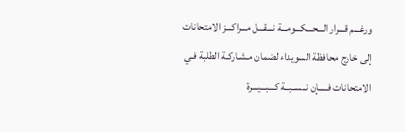ورغـــم قـــرار الـــحـــكـــومـــة نـــقـــل مـــراكـــز الامتحانات إلى خارج محافظة السويداء لضمان مـشـاركـة الطلبة فـي الامتحانات فـــــإن نــســبــة كـــبـــيـــرة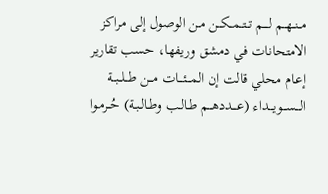مــنــهــم لــــم تــتــمــكــن مـن الوصول إلى مراكز الامتحانات في دمشق وريفها، حسب تقارير إعـام محلي قالت إن المـــئـــات مـــن طــلــبــة الـــســـويـــداء (عـــددهـــم طـالـب وطـالـبـة) حُــرمـوا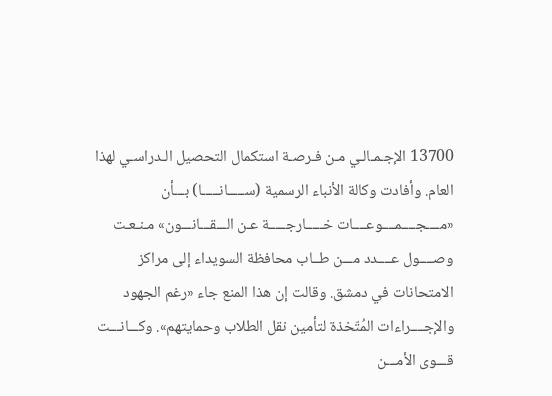13700 الإجـمـالـي مـن فـرصـة استكمال التحصيل الـدراسـي لهذا العام. وأفادت وكالة الأنباء الرسمية (ســـــانـــــا) بـــأن «مــــجــــمــــوعــــات خـــــارجـــــة عـن الـــقـــانـــون» مـنـعـت وصــــول عــــدد مـــن طــاب محافظة السويداء إلى مراكز الامتحانات في دمشق. وقالت إن هذا المنع جاء «رغم الجهود والإجــــراءات المُتّخذة لتأمين نقل الطلاب وحمايتهم». وكـــانـــت قـــوى الأمـــن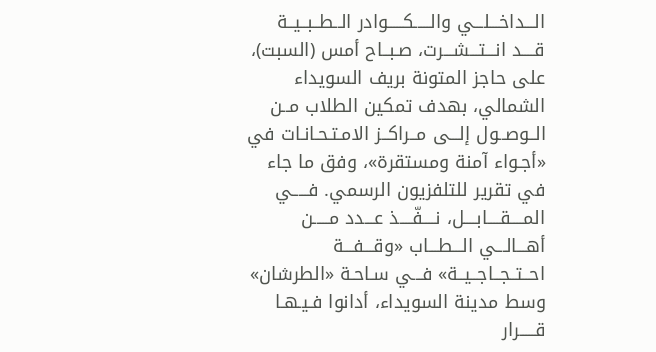الـــداخـــلـــي والـــــكـــــوادر الــطــبــيــة قــــد انـــتـــشـــرت، صـبــاح أمس (السبت)، على حاجز المتونة بريف السويداء الشمالي، بهدف تمكين الطلاب مــن الــوصــول إلـــى مــراكــز الامـتـحـانـات في «أجـواء آمنة ومستقرة»، وفق ما جاء في تقرير للتلفزيون الرسمي. فـــــي المــــقــــابــــل، نــــفّــــذ عـــدد مـــــن أهـــالـــي الـــطـــاب «وقـــفـــة احــتــجــاجــيــة» فـــي سـاحـة «الطرشان» وسط مدينة السويداء، أدانوا فـيـهـا قـــــرار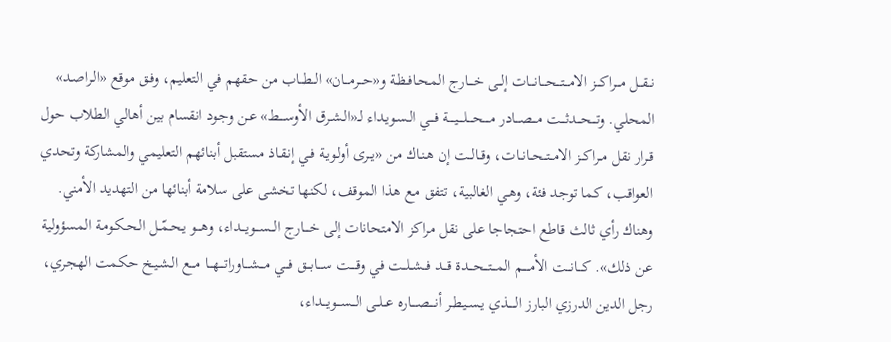نــقــل مـــراكـــز الامـــتـــحـــانـــات إلــى خــــارج المـحـافـظـة و«حـــرمـــان» الــطــاب من حقهم في التعليم، وفـق موقع «الـراصـد» المحلي. وتـــحـــدثـــت مـــصـــادر مــــحــــلــــيــــة فـــي الـسـويـداء لــ«الـشـرق الأوســــط» عـن وجـود انقسام بين أهالي الطلاب حول قـرار نقل مــراكــز الامــتــحــانــات، وقــالــت إن هـنـاك من «يــرى أولـويـة فـي إنـقـاذ مستقبل أبنائهم التعليمي والمشاركة وتحدي العواقب، كما توجد فئة، وهـي الغالبية، تتفق مـع هذا الموقف، لكنها تخشى على سلامة أبنائها من التهديد الأمني. وهناك رأي ثالث قاطع احتجاجا على نقل مراكز الامتحانات إلى خــــارج الـــســـويـــداء، وهـــو يـحـمّــل الـحـكـومـة المسؤولية عن ذلك». كـــانـــت الأمـــــم المـــتـــحـــدة قـــد فــشــلــت في وقــــت ســـابـــق فـــي مـــشـــاوراتـــهـــا مـــع الـشـيـخ حكمت الهجري، رجل الدين الدرزي البارز الـــــذي يـسـيـطـر أنــــصــــاره عــلــى الـــســـويـــداء،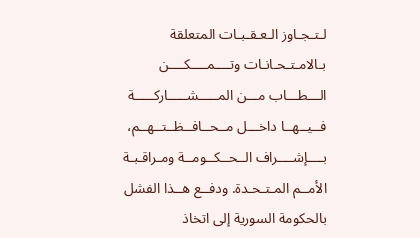لـتـجـاوز الـعـقـبـات المتعلقة بـالامـتـحـانـات وتــــمــــكــــن الـــطـــاب مـــن المـــــشـــــاركـــــة فــيــهــا داخـــل مــحــافــظــتــهــم، بــــإشــــراف الــحــكــومــة ومـراقـبـة الأمــم المـتـحـدة. ودفــع هــذا الفشل بالحكومة السورية إلى اتخاذ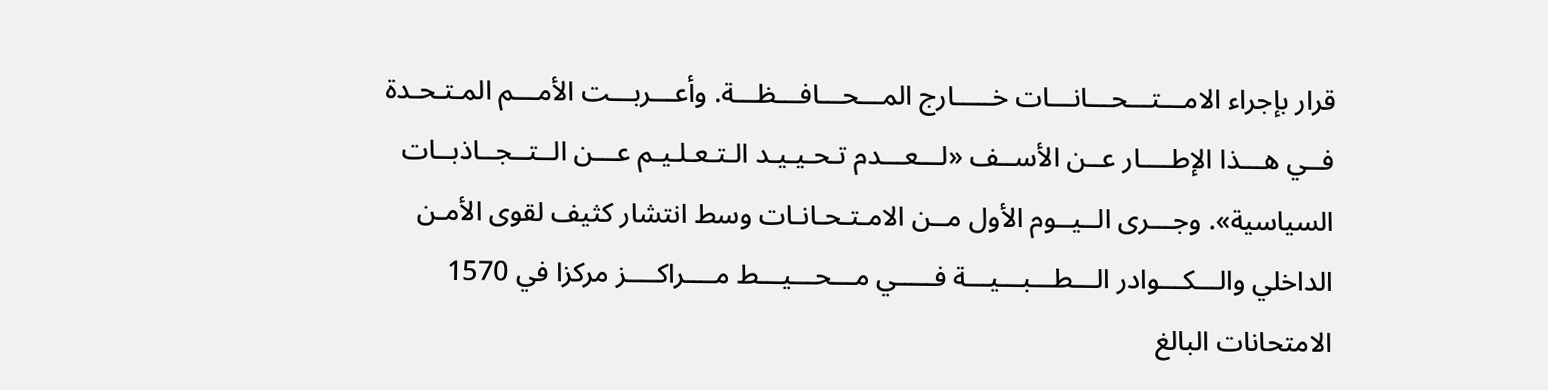قرار بإجراء الامـــتـــحـــانـــات خـــــارج المـــحـــافـــظـــة. وأعـــربـــت الأمـــم المـتـحـدة فــي هـــذا الإطــــار عــن الأســف «لـــعـــدم تـحـيـيـد الـتـعـلـيـم عـــن الــتــجــاذبــات السياسية». وجـــرى الــيــوم الأول مــن الامـتـحـانـات وسط انتشار كثيف لقوى الأمـن الداخلي والـــكـــوادر الـــطـــبـــيـــة فـــــي مـــحـــيـــط مــــراكــــز مركزا في 1570 الامتحانات البالغ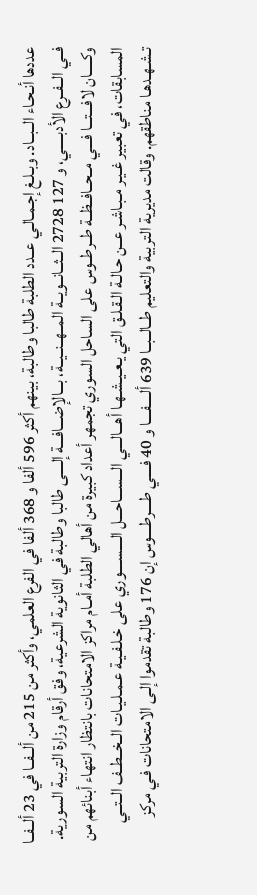عددها أنـحـاء الــبــاد. وبـلـغ إجـمـالـي عــدد الطلبة طالبا وطالبة، بينهم أكثر 596 ألفا و 368 ألفا في الفرع العلمي، وأكثر من 215 من ألــفــا في 23 ألــفــا فــي الــفــرع الأدبـــــي، و 127 2728 الــثــانــويــة المــهــنــيــة، بـــالإضـــافـــة إلــــى طالبا وطالبة في الثانوية الشرعية، وفق أرقام وزارة التربية السورية. وكـــــان لافـــتـــا فـــي مــحــافــظــة طــرطــوس على الساحل السوري تجمهر أعداد كبيرة من أهالي الطلبة أمـام مراكز الامتحانات بانتظار انتهاء أبنائهم من المسابقات، في تعبير غـيـر مـبـاشـر عــن حـالـة الـقـلـق التي يـعـيـشـهـا أهـــالـــي الـــســـاحـــل الــــســــوري على خـلـفـيـة عـمـلـيـات الــخــطــف الــتــي تـشـهـدهـا مناطقهم. وقالت مديرية التربية والتعليم طــالــبــا 639 ألــــفــــا و 40 فــــي طــــرطــــوس إن 176 وطالبة تقدموا إلـى الامتحانات فـي مركز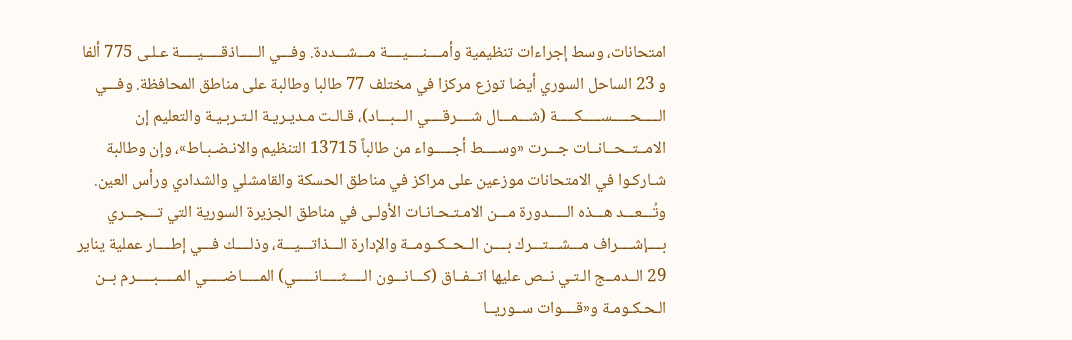امتحانات، وسط إجراءات تنظيمية وأمــــنــــيــــة مـــشـــددة. وفـــي الـــــاذقـــــيـــــة عـلـى 775 ألفا و 23 الساحل السوري أيضا توزع مركزا في مختلف 77 طالبا وطالبة على مناطق المحافظة. وفـــي الـــــحـــــســـــكـــــة (شـــمـــال شــــرقــــي الـــبـــاد)، قـالـت مـديـريـة الـتـربـيـة والتعليم إن الامــتــحــانــات جـــرت «وســــط أجـــــواء من طالباً 13715 التنظيم والانـضـبـاط»، وإن وطالبة شـاركـوا في الامتحانات موزعين على مراكز في مناطق الحسكة والقامشلي والشدادي ورأس العين. وتُـــعـــد هـــذه الـــــدورة مـــن الامـتـحـانـات الأولـى في مناطق الجزيرة السورية التي تـــجـــري بــــإشــــراف مـــشـــتـــرك بــــن الــحــكــومــة والإدارة الـــذاتـــيـــة، وذلــــك فـــي إطــــار عملية يناير 29 الــدمــج الـتـي نــص عليها اتــفــاق (كـــانـــون الـــــثـــــانـــــي) المـــــاضـــــي المـــــبـــــرم بــن الـحـكـومـة و«قــــوات ســوريــا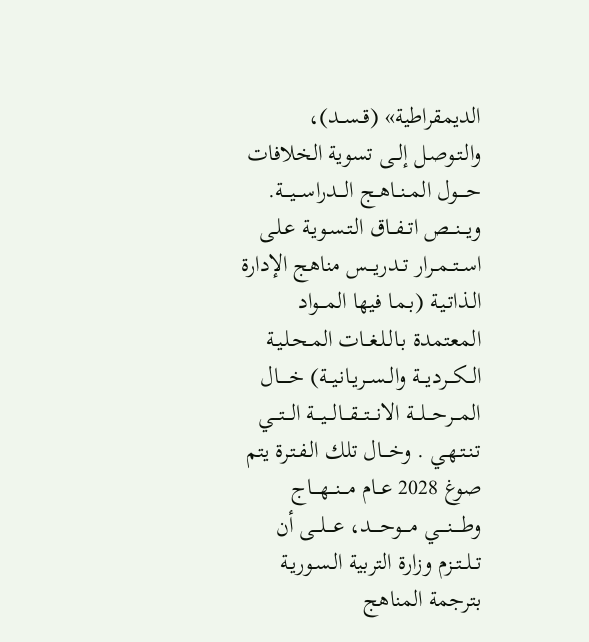الديمقراطية» (قــســد)، والـتـوصـل إلــى تسوية الخلافات حــــول المــنــاهــج الـــدراســـيـــة. ويـــنـــص اتــفــاق الـتـسـويـة عـلـى اســتــمــرار تــدريـــس مناهج الإدارة الـذاتـيـة (بـمـا فيها المـــواد المعتمدة بـالـلـغــات المـحـلـيـة الــكـــرديـــة والــســريـانـيــة) خـــــال المـــرحـــلـــة الانـــتـــقـــالـــيـــة الـــتـــي تـنـتـهـي . وخـــال تلك الـفـتـرة يتم صوغ 2028 عــام مـــنـــهـــاج وطــــنــــي مــــوحــــد، عـــلـــى أن تــلــتــزم وزارة التربية الـسـوريـة بترجمة المناهج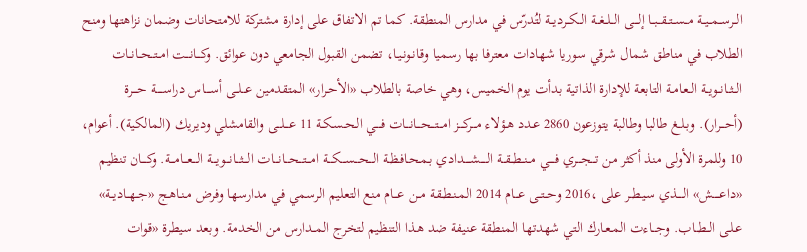الــرســمــيــة مــســتــقــبــا إلــــى الــلــغــة الــكــرديــة لتُدرّس في مدارس المنطقة. كما تم الاتفاق على إدارة مشتركة للامتحانات وضمان نزاهتها ومنح الطلاب في مناطق شمال شرقي سوريا شهادات معترفا بها رسميا وقـانـونـيـا، تضمن القبول الجامعي دون عوائق. وكـــانـــت امــتــحــانــات الــثــانــويــة الـعـامـة التابعة للإدارة الذاتية بدأت يوم الخميس، وهي خاصة بالطلاب «الأحـرار» المتقدمين عــلــى أســــاس دراســـــة حــــرة (أحـــرار). وبـلـغ طالبا وطالبة يتوزعون 2860 عـدد هـؤلاء مـــركـــز امـــتـــحـــانـــات فــــي الـحـسـكـة 11 عـــلـــى والقامشلي وديريك (المالكية). أعوام، 10 وللمرة الأولى منذ أكثر من تـــجـــري فــــي مــنــطــقــة الـــــشـــــدادي بـمـحـافـظـة الـــحـــســـكـــة امـــتـــحـــانـــات الـــثـــانـــويـــة الـــعـــامـــة. وكــــان تنظيم «داعـــــش» الــــذي سـيـطـر على ،2016 وحــتــى عـــام 2014 المـنـطـقـة مــن عـــام منع التعليم الرسمي في مدارسها وفرض مـنـاهـج «جــهــاديــة» عـلـى الــطــاب. وجـــاءت المـعـارك التي شهدتها المنطقة عنيفة ضد هـذا التنظيم لتخرج المــدارس من الخدمة. وبعد سيطرة «قوات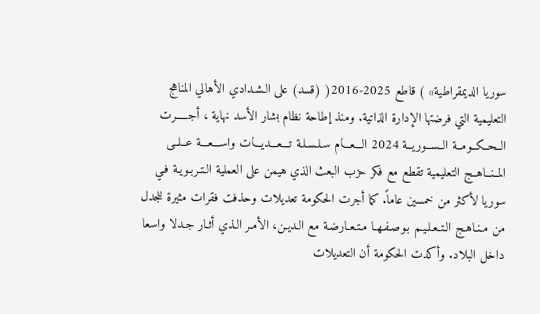سوريا الديمقراطية» ) قاطع 2025-2016( (قسد) على الـشـدادي الأهالي المناهج التعليمية التي فرضتها الإدارة الذاتية. ومنذ إطاحة نظام بشار الأسد نهاية ، أجـــــرت الــحــكــومــة الــســوريــة 2024 الـــعـــام سـلـسـلـة تـــعـــديـــات واســـعـــة عــلــى المــنــاهــج التعليمية تقطع مع فكر حزب البعث الذي هيمن على العملية الـتـربـويـة فـي سوريا لأكثر من خمسين عاماً. كما أجرت الحكومة تعديلات وحذفت فقرات مثيرة للجدل من مـنـاهـج الـتـعـلـيـم بـوصـفـهـا مـتـعـارضـة مع الـديـن، الأمـر الـذي أثـار جـدلا واسعا داخل البلاد. وأكدت الحكومة أن التعديلات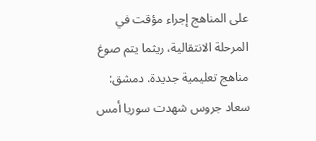على المناهج إجراء مؤقت في المرحلة الانتقالية، ريثما يتم صوغ مناهج تعليمية جديدة. دمشق: سعاد جروس شهدت سوريا أمس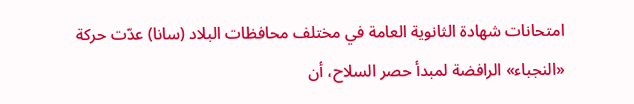امتحانات شهادة الثانوية العامة في مختلف محافظات البلاد (سانا) عدّت حركة «النجباء» الرافضة لمبدأ حصر السلاح، أن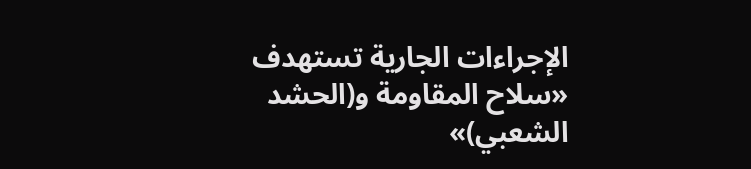الإجراءات الجارية تستهدف «سلاح المقاومة و(الحشد الشعبي)»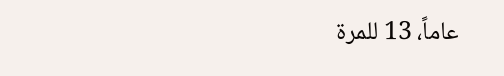عاماً، 13 للمرة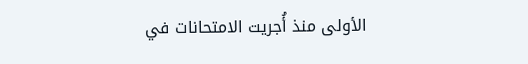الأولى منذ أُجريت الامتحانات في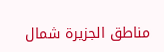مناطق الجزيرة شمال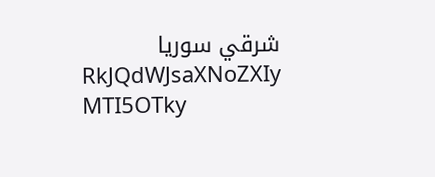شرقي سوريا
RkJQdWJsaXNoZXIy MTI5OTky